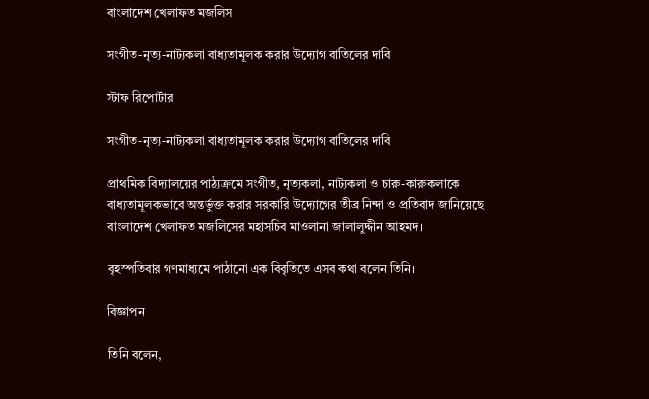বাংলাদেশ খেলাফত মজলিস

সংগীত-নৃত্য-নাট্যকলা বাধ্যতামূলক করার উদ্যোগ বাতিলের দাবি

স্টাফ রিপোর্টার

সংগীত-নৃত্য-নাট্যকলা বাধ্যতামূলক করার উদ্যোগ বাতিলের দাবি

প্রাথমিক বিদ্যালয়ের পাঠ্যক্রমে সংগীত, নৃত্যকলা, নাট্যকলা ও চারু-কারুকলাকে বাধ্যতামূলকভাবে অন্তর্ভুক্ত করার সরকারি উদ্যোগের তীব্র নিন্দা ও প্রতিবাদ জানিয়েছে বাংলাদেশ খেলাফত মজলিসের মহাসচিব মাওলানা জালালুদ্দীন আহমদ।

বৃহস্পতিবার গণমাধ্যমে পাঠানো এক বিবৃতিতে এসব কথা বলেন তিনি।

বিজ্ঞাপন

তিনি বলেন,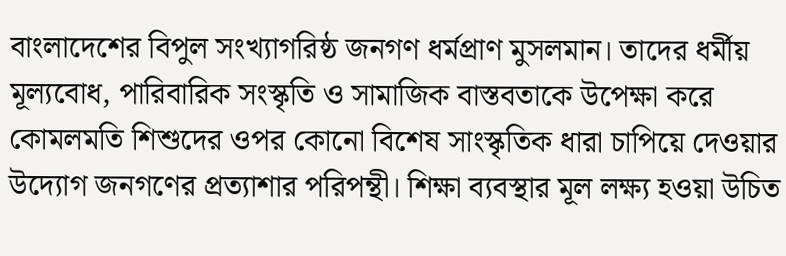বাংলাদেশের বিপুল সংখ্যাগরিষ্ঠ জনগণ ধর্মপ্রাণ মুসলমান। তাদের ধর্মীয় মূল্যবোধ, পারিবারিক সংস্কৃতি ও সামাজিক বাস্তবতাকে উপেক্ষা করে কোমলমতি শিশুদের ওপর কোনো বিশেষ সাংস্কৃতিক ধারা চাপিয়ে দেওয়ার উদ্যোগ জনগণের প্রত্যাশার পরিপন্থী। শিক্ষা ব্যবস্থার মূল লক্ষ্য হওয়া উচিত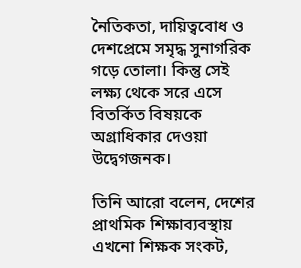নৈতিকতা, দায়িত্ববোধ ও দেশপ্রেমে সমৃদ্ধ সুনাগরিক গড়ে তোলা। কিন্তু সেই লক্ষ্য থেকে সরে এসে বিতর্কিত বিষয়কে অগ্রাধিকার দেওয়া উদ্বেগজনক।

তিনি আরো বলেন, দেশের প্রাথমিক শিক্ষাব্যবস্থায় এখনো শিক্ষক সংকট,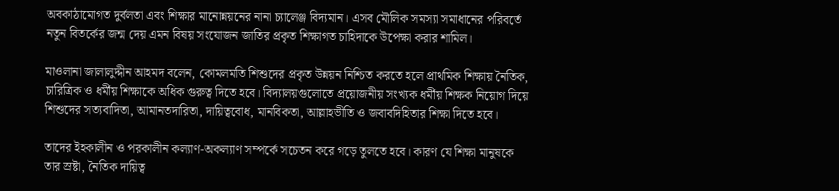অবকাঠামোগত দুর্বলতা এবং শিক্ষার মানোন্নয়নের নানা চ্যালেঞ্জ বিদ্যমান। এসব মৌলিক সমস্যা সমাধানের পরিবর্তে নতুন বিতর্কের জন্ম দেয় এমন বিষয় সংযোজন জাতির প্রকৃত শিক্ষাগত চাহিদাকে উপেক্ষা করার শামিল।

মাওলানা জালালুদ্দীন আহমদ বলেন, কোমলমতি শিশুদের প্রকৃত উন্নয়ন নিশ্চিত করতে হলে প্রাথমিক শিক্ষায় নৈতিক, চারিত্রিক ও ধর্মীয় শিক্ষাকে অধিক গুরুত্ব দিতে হবে। বিদ্যালয়গুলোতে প্রয়োজনীয় সংখ্যক ধর্মীয় শিক্ষক নিয়োগ দিয়ে শিশুদের সত্যবাদিতা, আমানতদারিতা, দায়িত্ববোধ, মানবিকতা, আল্লাহভীতি ও জবাবদিহিতার শিক্ষা দিতে হবে।

তাদের ইহকালীন ও পরকালীন কল্যাণ-অকল্যাণ সম্পর্কে সচেতন করে গড়ে তুলতে হবে। কারণ যে শিক্ষা মানুষকে তার স্রষ্টা, নৈতিক দায়িত্ব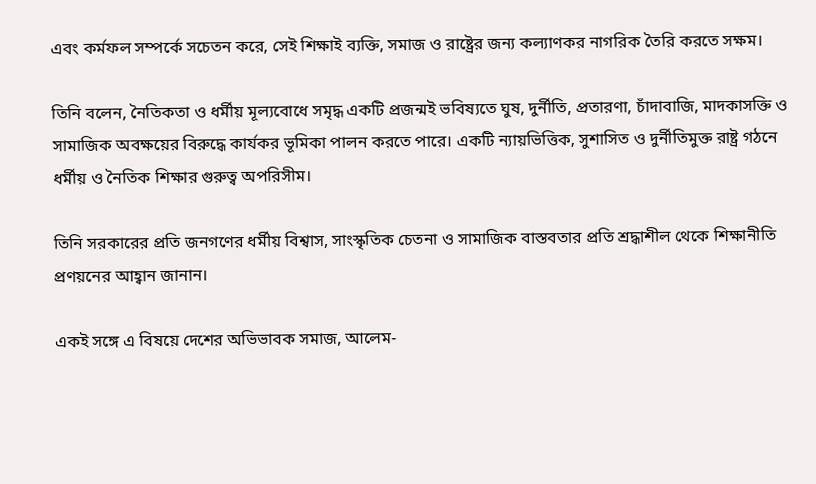এবং কর্মফল সম্পর্কে সচেতন করে, সেই শিক্ষাই ব্যক্তি, সমাজ ও রাষ্ট্রের জন্য কল্যাণকর নাগরিক তৈরি করতে সক্ষম।

তিনি বলেন, নৈতিকতা ও ধর্মীয় মূল্যবোধে সমৃদ্ধ একটি প্রজন্মই ভবিষ্যতে ঘুষ, দুর্নীতি, প্রতারণা, চাঁদাবাজি, মাদকাসক্তি ও সামাজিক অবক্ষয়ের বিরুদ্ধে কার্যকর ভূমিকা পালন করতে পারে। একটি ন্যায়ভিত্তিক, সুশাসিত ও দুর্নীতিমুক্ত রাষ্ট্র গঠনে ধর্মীয় ও নৈতিক শিক্ষার গুরুত্ব অপরিসীম।

তিনি সরকারের প্রতি জনগণের ধর্মীয় বিশ্বাস, সাংস্কৃতিক চেতনা ও সামাজিক বাস্তবতার প্রতি শ্রদ্ধাশীল থেকে শিক্ষানীতি প্রণয়নের আহ্বান জানান।

একই সঙ্গে এ বিষয়ে দেশের অভিভাবক সমাজ, আলেম-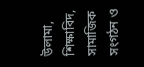উলামা, শিক্ষাবিদ, সামাজিক সংগঠন ও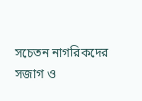সচেতন নাগরিকদের সজাগ ও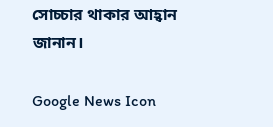সোচ্চার থাকার আহ্বান জানান।

Google News Icon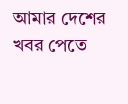আমার দেশের খবর পেতে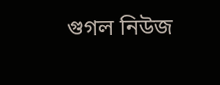গুগল নিউজ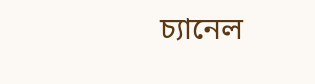চ্যানেল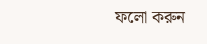ফলো করুন